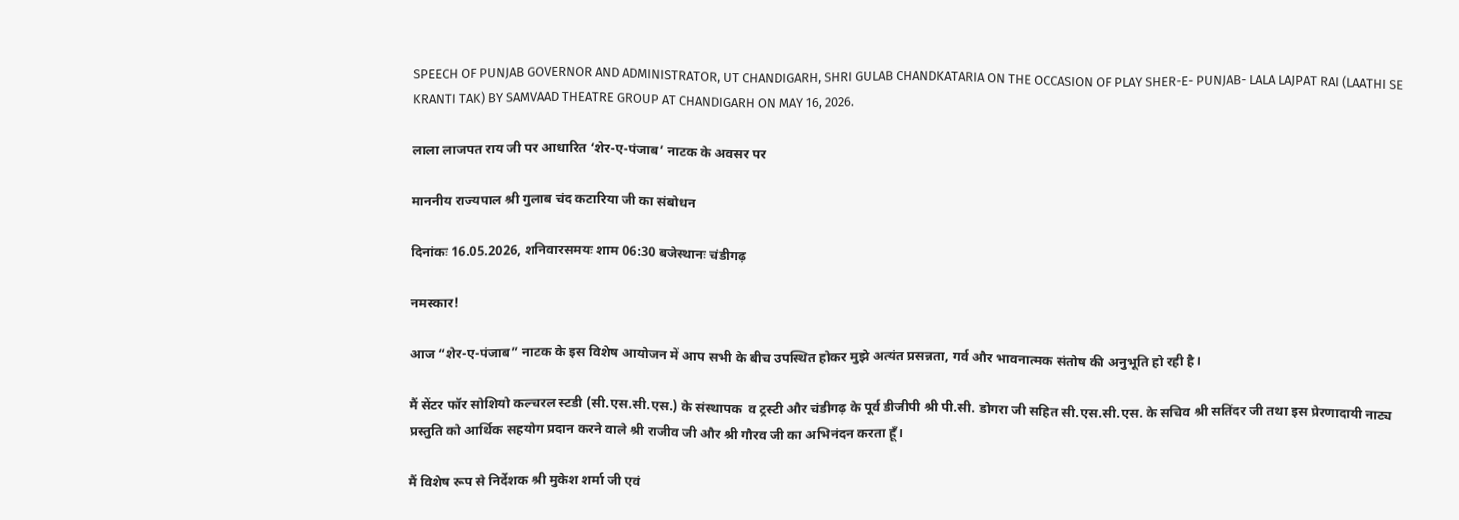SPEECH OF PUNJAB GOVERNOR AND ADMINISTRATOR, UT CHANDIGARH, SHRI GULAB CHANDKATARIA ON THE OCCASION OF PLAY SHER-E- PUNJAB- LALA LAJPAT RAI (LAATHI SE KRANTI TAK) BY SAMVAAD THEATRE GROUP AT CHANDIGARH ON MAY 16, 2026.

लाला लाजपत राय जी पर आधारित ‘शेर-ए-पंजाब’ नाटक के अवसर पर

माननीय राज्यपाल श्री गुलाब चंद कटारिया जी का संबोधन

दिनांकः 16.05.2026, शनिवारसमयः शाम 06:30 बजेस्थानः चंडीगढ़

नमस्कार!

आज “शेर-ए-पंजाब” नाटक के इस विशेष आयोजन में आप सभी के बीच उपस्थित होकर मुझे अत्यंत प्रसन्नता, गर्व और भावनात्मक संतोष की अनुभूति हो रही है।

मैं सेंटर फॉर सोशियो कल्चरल स्टडी (सी.एस.सी.एस.) के संस्थापक  व ट्रस्टी और चंडीगढ़ के पूर्व डीजीपी श्री पी.सी. डोगरा जी सहित सी.एस.सी.एस. के सचिव श्री सतिंदर जी तथा इस प्रेरणादायी नाट्य प्रस्तुति को आर्थिक सहयोग प्रदान करने वाले श्री राजीव जी और श्री गौरव जी का अभिनंदन करता हूँ।

मैं विशेष रूप से निर्देशक श्री मुकेश शर्मा जी एवं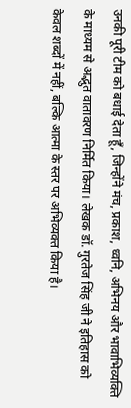उनकी पूरी टीम को बधाई देता हूँ, जिन्होंने मंच, प्रकाश, ध्वनि, अभिनय और भावाभिव्यक्ति के माध्यम से अद्भुत वातावरण निर्मित किया। लेखक डॉ. गुरतेज सिंह जी ने इतिहास को केवल शब्दों में नहीं, बल्कि आत्मा के स्तर पर अभिव्यक्त किया है।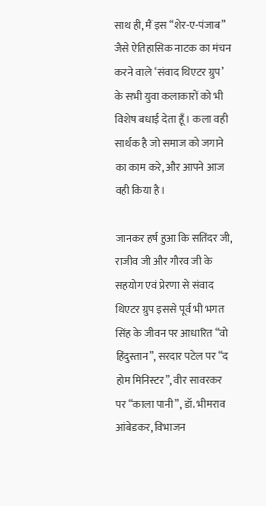साथ ही, मैं इस “शेर-ए-पंजाब” जैसे ऐतिहासिक नाटक का मंचन करने वाले ‘संवाद थिएटर ग्रुप’ के सभी युवा कलाकारों को भी विशेष बधाई देता हूँ। कला वही सार्थक है जो समाज को जगाने का काम करे, और आपने आज वही किया है।

जानकर हर्ष हुआ कि सतिंदर जी, राजीव जी और गौरव जी के सहयोग एवं प्रेरणा से संवाद थिएटर ग्रुप इससे पूर्व भी भगत सिंह के जीवन पर आधारित “वो हिंदुस्तान”, सरदार पटेल पर “द होम मिनिस्टर”, वीर सावरकर पर “काला पानी”, डॉ. भीमराव आंबेडकर, विभाजन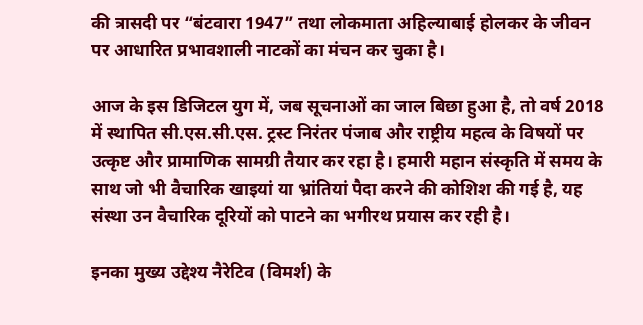की त्रासदी पर “बंटवारा 1947” तथा लोकमाता अहिल्याबाई होलकर के जीवन पर आधारित प्रभावशाली नाटकों का मंचन कर चुका है।

आज के इस डिजिटल युग में, जब सूचनाओं का जाल बिछा हुआ है, तो वर्ष 2018 में स्थापित सी.एस.सी.एस. ट्रस्ट निरंतर पंजाब और राष्ट्रीय महत्व के विषयों पर उत्कृष्ट और प्रामाणिक सामग्री तैयार कर रहा है। हमारी महान संस्कृति में समय के साथ जो भी वैचारिक खाइयां या भ्रांतियां पैदा करने की कोशिश की गई है, यह संस्था उन वैचारिक दूरियों को पाटने का भगीरथ प्रयास कर रही है।

इनका मुख्य उद्देश्य नैरेटिव (विमर्श) के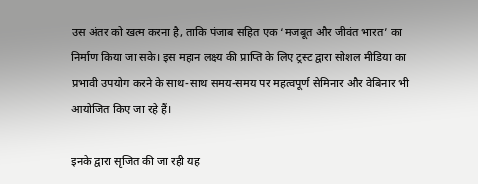उस अंतर को खत्म करना है, ताकि पंजाब सहित एक ‘मजबूत और जीवंत भारत’ का निर्माण किया जा सके। इस महान लक्ष्य की प्राप्ति के लिए ट्रस्ट द्वारा सोशल मीडिया का प्रभावी उपयोग करने के साथ-साथ समय-समय पर महत्वपूर्ण सेमिनार और वेबिनार भी आयोजित किए जा रहे हैं।

इनके द्वारा सृजित की जा रही यह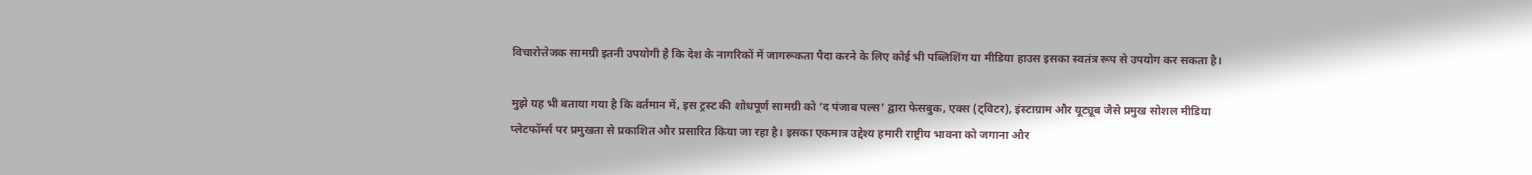विचारोत्तेजक सामग्री इतनी उपयोगी है कि देश के नागरिकों में जागरूकता पैदा करने के लिए कोई भी पब्लिशिंग या मीडिया हाउस इसका स्वतंत्र रूप से उपयोग कर सकता है।

मुझे यह भी बताया गया है कि वर्तमान में, इस ट्रस्ट की शोधपूर्ण सामग्री को ‘द पंजाब पल्स’ द्वारा फेसबुक, एक्स (ट्विटर), इंस्टाग्राम और यूट्यूब जैसे प्रमुख सोशल मीडिया प्लेटफॉर्म्स पर प्रमुखता से प्रकाशित और प्रसारित किया जा रहा है। इसका एकमात्र उद्देश्य हमारी राष्ट्रीय भावना को जगाना और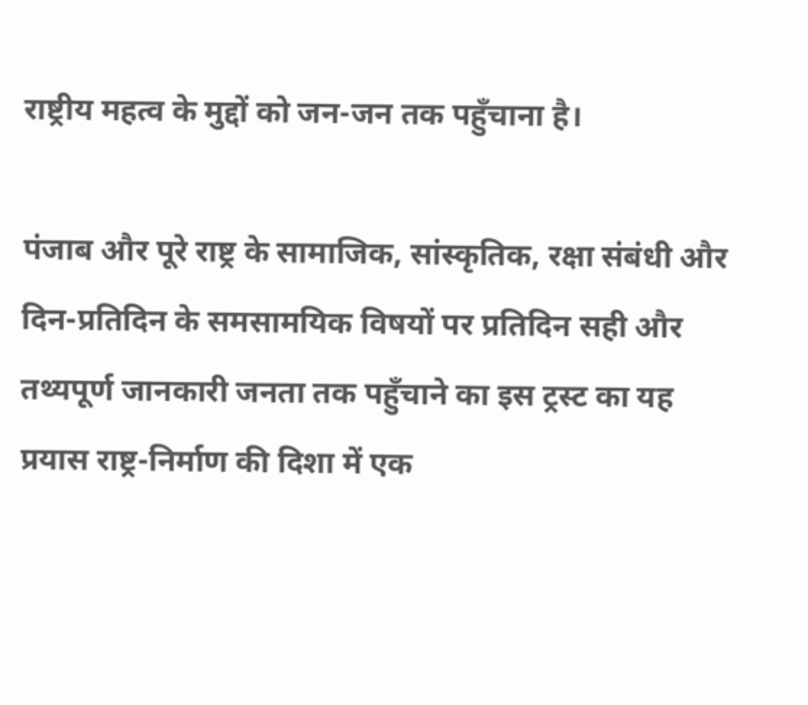राष्ट्रीय महत्व के मुद्दों को जन-जन तक पहुँचाना है।

पंजाब और पूरे राष्ट्र के सामाजिक, सांस्कृतिक, रक्षा संबंधी और दिन-प्रतिदिन के समसामयिक विषयों पर प्रतिदिन सही और तथ्यपूर्ण जानकारी जनता तक पहुँचाने का इस ट्रस्ट का यह प्रयास राष्ट्र-निर्माण की दिशा में एक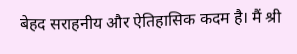बेहद सराहनीय और ऐतिहासिक कदम है। मैं श्री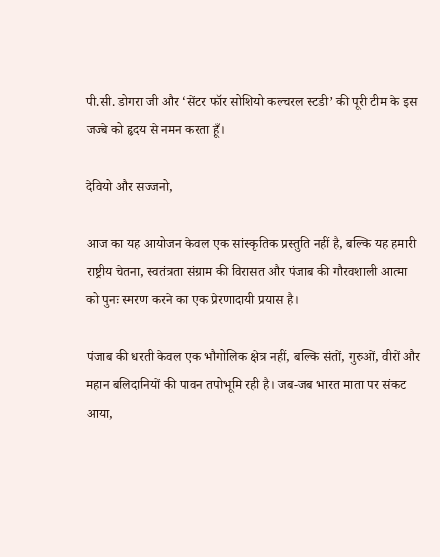पी.सी. डोगरा जी और ‘सेंटर फॉर सोशियो कल्चरल स्टडी’ की पूरी टीम के इस जज्बे को हृदय से नमन करता हूँ।

देवियो और सज्जनो,

आज का यह आयोजन केवल एक सांस्कृतिक प्रस्तुति नहीं है, बल्कि यह हमारी राष्ट्रीय चेतना, स्वतंत्रता संग्राम की विरासत और पंजाब की गौरवशाली आत्मा को पुनः स्मरण करने का एक प्रेरणादायी प्रयास है।

पंजाब की धरती केवल एक भौगोलिक क्षेत्र नहीं, बल्कि संतों, गुरुओं, वीरों और महान बलिदानियों की पावन तपोभूमि रही है। जब-जब भारत माता पर संकट आया,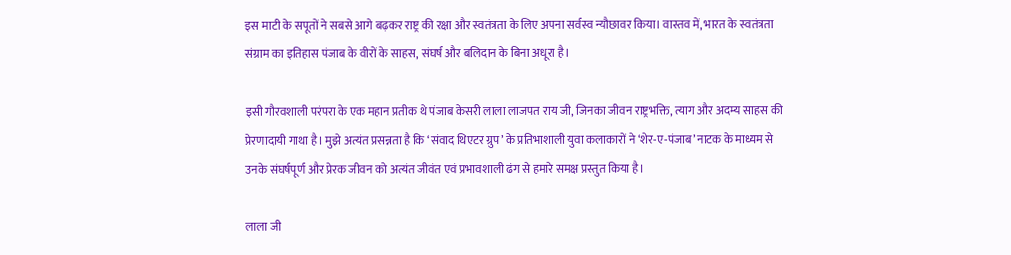इस माटी के सपूतों ने सबसे आगे बढ़कर राष्ट्र की रक्षा और स्वतंत्रता के लिए अपना सर्वस्व न्यौछावर किया। वास्तव में, भारत के स्वतंत्रता संग्राम का इतिहास पंजाब के वीरों के साहस, संघर्ष और बलिदान के बिना अधूरा है।

इसी गौरवशाली परंपरा के एक महान प्रतीक थे पंजाब केसरी लाला लाजपत राय जी, जिनका जीवन राष्ट्रभक्ति, त्याग और अदम्य साहस की प्रेरणादायी गाथा है। मुझे अत्यंत प्रसन्नता है कि ‘संवाद थिएटर ग्रुप’ के प्रतिभाशाली युवा कलाकारों ने ‘शेर-ए-पंजाब’ नाटक के माध्यम से उनके संघर्षपूर्ण और प्रेरक जीवन को अत्यंत जीवंत एवं प्रभावशाली ढंग से हमारे समक्ष प्रस्तुत किया है।

लाला जी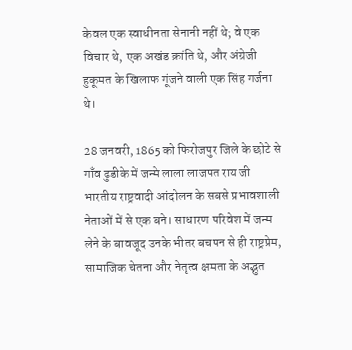केवल एक स्वाधीनता सेनानी नहीं थे; वे एक विचार थे, एक अखंड क्रांति थे, और अंग्रेजी हुकूमत के खिलाफ गूंजने वाली एक सिंह गर्जना थे।

28 जनवरी, 1865 को फिरोजपुर जिले के छोटे से गाँव ढुडीके में जन्मे लाला लाजपत राय जी भारतीय राष्ट्रवादी आंदोलन के सबसे प्रभावशाली नेताओं में से एक बने। साधारण परिवेश में जन्म लेने के बावजूद उनके भीतर बचपन से ही राष्ट्रप्रेम, सामाजिक चेतना और नेतृत्व क्षमता के अद्भुत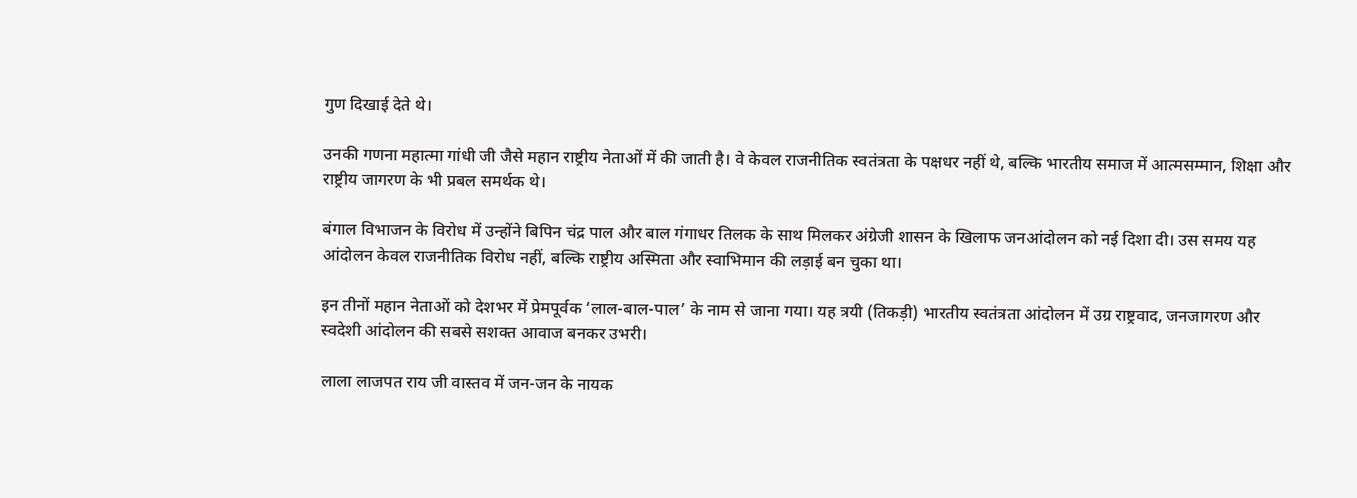गुण दिखाई देते थे।

उनकी गणना महात्मा गांधी जी जैसे महान राष्ट्रीय नेताओं में की जाती है। वे केवल राजनीतिक स्वतंत्रता के पक्षधर नहीं थे, बल्कि भारतीय समाज में आत्मसम्मान, शिक्षा और राष्ट्रीय जागरण के भी प्रबल समर्थक थे।

बंगाल विभाजन के विरोध में उन्होंने बिपिन चंद्र पाल और बाल गंगाधर तिलक के साथ मिलकर अंग्रेजी शासन के खिलाफ जनआंदोलन को नई दिशा दी। उस समय यह आंदोलन केवल राजनीतिक विरोध नहीं, बल्कि राष्ट्रीय अस्मिता और स्वाभिमान की लड़ाई बन चुका था।

इन तीनों महान नेताओं को देशभर में प्रेमपूर्वक ‘लाल-बाल-पाल’ के नाम से जाना गया। यह त्रयी (तिकड़ी) भारतीय स्वतंत्रता आंदोलन में उग्र राष्ट्रवाद, जनजागरण और स्वदेशी आंदोलन की सबसे सशक्त आवाज बनकर उभरी।

लाला लाजपत राय जी वास्तव में जन-जन के नायक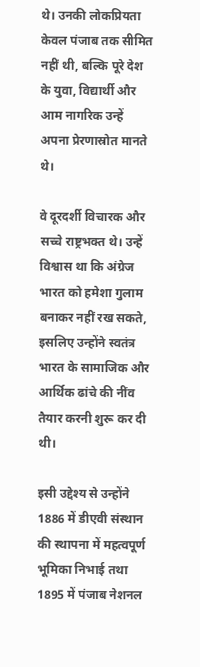थे। उनकी लोकप्रियता केवल पंजाब तक सीमित नहीं थी, बल्कि पूरे देश के युवा, विद्यार्थी और आम नागरिक उन्हें अपना प्रेरणास्रोत मानते थे।

वे दूरदर्शी विचारक और सच्चे राष्ट्रभक्त थे। उन्हें विश्वास था कि अंग्रेज भारत को हमेशा गुलाम बनाकर नहीं रख सकते, इसलिए उन्होंने स्वतंत्र भारत के सामाजिक और आर्थिक ढांचे की नींव तैयार करनी शुरू कर दी थी।

इसी उद्देश्य से उन्होंने 1886 में डीएवी संस्थान की स्थापना में महत्वपूर्ण भूमिका निभाई तथा 1895 में पंजाब नेशनल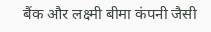बैंक और लक्ष्मी बीमा कंपनी जैसी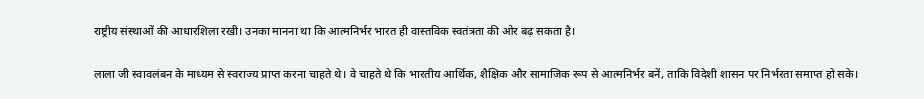राष्ट्रीय संस्थाओं की आधारशिला रखी। उनका मानना था कि आत्मनिर्भर भारत ही वास्तविक स्वतंत्रता की ओर बढ़ सकता है।

लाला जी स्वावलंबन के माध्यम से स्वराज्य प्राप्त करना चाहते थे। वे चाहते थे कि भारतीय आर्थिक, शैक्षिक और सामाजिक रूप से आत्मनिर्भर बनें, ताकि विदेशी शासन पर निर्भरता समाप्त हो सके।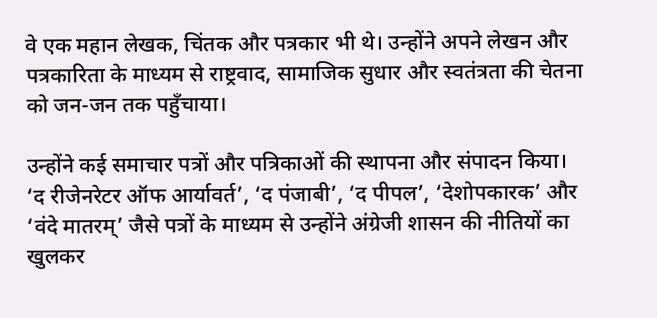वे एक महान लेखक, चिंतक और पत्रकार भी थे। उन्होंने अपने लेखन और पत्रकारिता के माध्यम से राष्ट्रवाद, सामाजिक सुधार और स्वतंत्रता की चेतना को जन-जन तक पहुँचाया।

उन्होंने कई समाचार पत्रों और पत्रिकाओं की स्थापना और संपादन किया। ‘द रीजेनरेटर ऑफ आर्यावर्त’, ‘द पंजाबी’, ‘द पीपल’, ‘देशोपकारक’ और ‘वंदे मातरम्’ जैसे पत्रों के माध्यम से उन्होंने अंग्रेजी शासन की नीतियों का खुलकर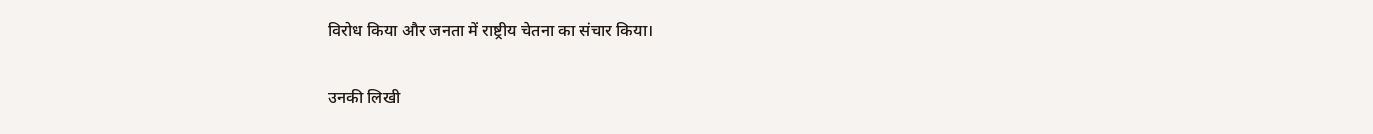विरोध किया और जनता में राष्ट्रीय चेतना का संचार किया।

उनकी लिखी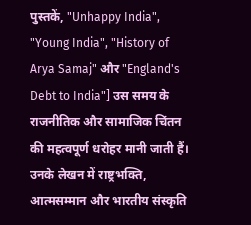पुस्तकें, "Unhappy India", "Young India", "History of Arya Samaj" और "England's Debt to India"] उस समय के राजनीतिक और सामाजिक चिंतन की महत्वपूर्ण धरोहर मानी जाती हैं। उनके लेखन में राष्ट्रभक्ति, आत्मसम्मान और भारतीय संस्कृति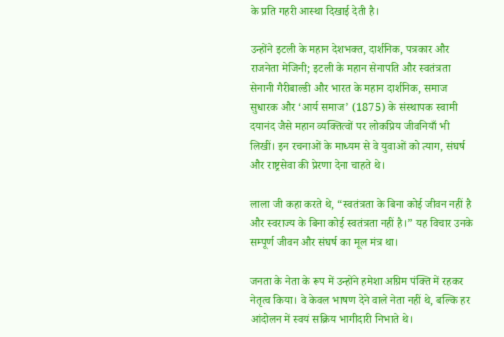के प्रति गहरी आस्था दिखाई देती है।

उन्होंने इटली के महान देशभक्त, दार्शनिक, पत्रकार और राजनेता मेजिनी; इटली के महान सेनापति और स्वतंत्रता सेनानी गैरीबाल्डी और भारत के महान दार्शनिक, समाज सुधारक और ‘आर्य समाज’ (1875) के संस्थापक स्वामी दयानंद जैसे महान व्यक्तित्वों पर लोकप्रिय जीवनियाँ भी लिखीं। इन रचनाओं के माध्यम से वे युवाओं को त्याग, संघर्ष और राष्ट्रसेवा की प्रेरणा देना चाहते थे।

लाला जी कहा करते थे, “स्वतंत्रता के बिना कोई जीवन नहीं है और स्वराज्य के बिना कोई स्वतंत्रता नहीं है।” यह विचार उनके सम्पूर्ण जीवन और संघर्ष का मूल मंत्र था।

जनता के नेता के रूप में उन्होंने हमेशा अग्रिम पंक्ति में रहकर नेतृत्व किया। वे केवल भाषण देने वाले नेता नहीं थे, बल्कि हर आंदोलन में स्वयं सक्रिय भागीदारी निभाते थे।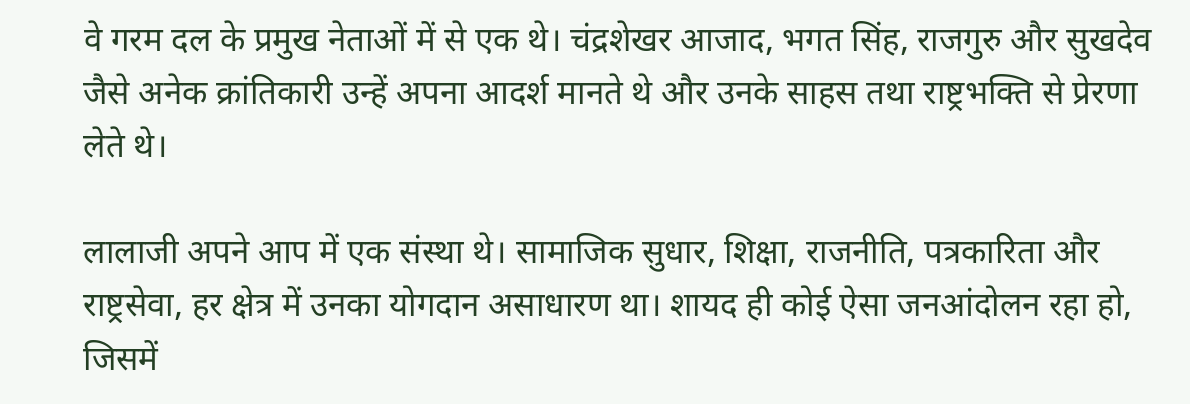वे गरम दल के प्रमुख नेताओं में से एक थे। चंद्रशेखर आजाद, भगत सिंह, राजगुरु और सुखदेव जैसे अनेक क्रांतिकारी उन्हें अपना आदर्श मानते थे और उनके साहस तथा राष्ट्रभक्ति से प्रेरणा लेते थे।

लालाजी अपने आप में एक संस्था थे। सामाजिक सुधार, शिक्षा, राजनीति, पत्रकारिता और राष्ट्रसेवा, हर क्षेत्र में उनका योगदान असाधारण था। शायद ही कोई ऐसा जनआंदोलन रहा हो, जिसमें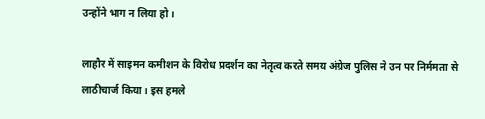उन्होंने भाग न लिया हो।

लाहौर में साइमन कमीशन के विरोध प्रदर्शन का नेतृत्व करते समय अंग्रेज पुलिस ने उन पर निर्ममता से लाठीचार्ज किया। इस हमले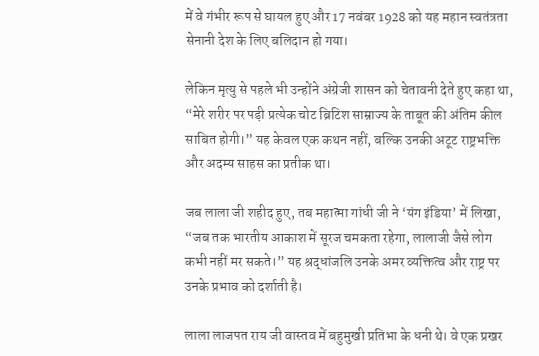में वे गंभीर रूप से घायल हुए और 17 नवंबर 1928 को यह महान स्वतंत्रता सेनानी देश के लिए बलिदान हो गया।

लेकिन मृत्यु से पहले भी उन्होंने अंग्रेजी शासन को चेतावनी देते हुए कहा था, “मेरे शरीर पर पड़ी प्रत्येक चोट ब्रिटिश साम्राज्य के ताबूत की अंतिम कील साबित होगी।” यह केवल एक कथन नहीं, बल्कि उनकी अटूट राष्ट्रभक्ति और अदम्य साहस का प्रतीक था।

जब लाला जी शहीद हुए, तब महात्मा गांधी जी ने ‘यंग इंडिया’ में लिखा, “जब तक भारतीय आकाश में सूरज चमकता रहेगा, लालाजी जैसे लोग कभी नहीं मर सकते।” यह श्रद्धांजलि उनके अमर व्यक्तित्व और राष्ट्र पर उनके प्रभाव को दर्शाती है।

लाला लाजपत राय जी वास्तव में बहुमुखी प्रतिभा के धनी थे। वे एक प्रखर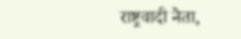राष्ट्रवादी नेता,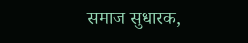समाज सुधारक,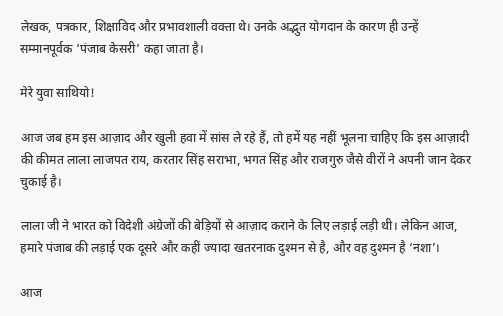लेखक, पत्रकार, शिक्षाविद और प्रभावशाली वक्ता थे। उनके अद्भुत योगदान के कारण ही उन्हें सम्मानपूर्वक ‘पंजाब केसरी’ कहा जाता है।

मेरे युवा साथियो!

आज जब हम इस आज़ाद और खुली हवा में सांस ले रहे हैं, तो हमें यह नहीं भूलना चाहिए कि इस आज़ादी की कीमत लाला लाजपत राय, करतार सिंह सराभा, भगत सिंह और राजगुरु जैसे वीरों ने अपनी जान देकर चुकाई है।

लाला जी ने भारत को विदेशी अंग्रेजों की बेड़ियों से आज़ाद कराने के लिए लड़ाई लड़ी थी। लेकिन आज, हमारे पंजाब की लड़ाई एक दूसरे और कहीं ज्यादा खतरनाक दुश्मन से है, और वह दुश्मन है ‘नशा’।

आज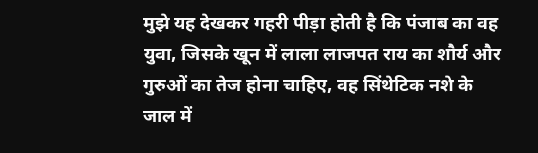मुझे यह देखकर गहरी पीड़ा होती है कि पंजाब का वह युवा, जिसके खून में लाला लाजपत राय का शौर्य और गुरुओं का तेज होना चाहिए, वह सिंथेटिक नशे के जाल में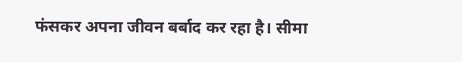फंसकर अपना जीवन बर्बाद कर रहा है। सीमा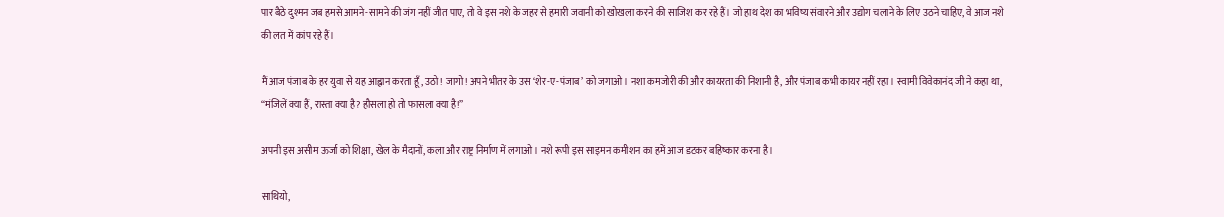पार बैठे दुश्मन जब हमसे आमने-सामने की जंग नहीं जीत पाए, तो वे इस नशे के जहर से हमारी जवानी को खोखला करने की साजिश कर रहे हैं। जो हाथ देश का भविष्य संवारने और उद्योग चलाने के लिए उठने चाहिए, वे आज नशे की लत में कांप रहे हैं।

मैं आज पंजाब के हर युवा से यह आह्वान करता हूँ, उठो! जागो! अपने भीतर के उस ‘शेर-ए-पंजाब’ को जगाओ। नशा कमजोरी की और कायरता की निशानी है, और पंजाब कभी कायर नहीं रहा। स्वामी विवेकानंद जी ने कहा था, ‘‘मंजिलें क्या हैं, रास्ता क्या है? हौसला हो तो फासला क्या है!’’

अपनी इस असीम ऊर्जा को शिक्षा, खेल के मैदानों, कला और राष्ट्र निर्माण में लगाओ। नशे रूपी इस साइमन कमीशन का हमें आज डटकर बहिष्कार करना है।

साथियो,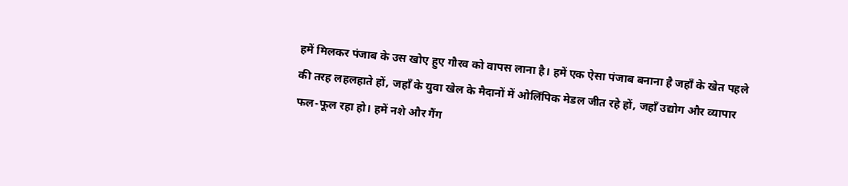हमें मिलकर पंजाब के उस खोए हुए गौरव को वापस लाना है। हमें एक ऐसा पंजाब बनाना है जहाँ के खेत पहले की तरह लहलहाते हों, जहाँ के युवा खेल के मैदानों में ओलिंपिक मेडल जीत रहे हों, जहाँ उद्योग और व्यापार फल-फूल रहा हो। हमें नशे और गैंग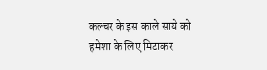कल्चर के इस काले साये को हमेशा के लिए मिटाकर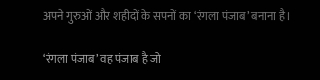अपने गुरुओं और शहीदों के सपनों का ‘रंगला पंजाब’ बनाना है।

‘रंगला पंजाब’ वह पंजाब है जो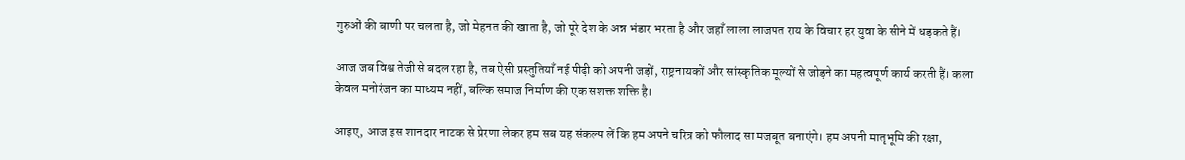गुरुओं की बाणी पर चलता है, जो मेहनत की खाता है, जो पूरे देश के अन्न भंडार भरता है और जहाँ लाला लाजपत राय के विचार हर युवा के सीने में धड़कते हैं।

आज जब विश्व तेजी से बदल रहा है, तब ऐसी प्रस्तुतियाँ नई पीढ़ी को अपनी जड़ों, राष्ट्रनायकों और सांस्कृतिक मूल्यों से जोड़ने का महत्वपूर्ण कार्य करती हैं। कला केवल मनोरंजन का माध्यम नहीं, बल्कि समाज निर्माण की एक सशक्त शक्ति है।

आइए, आज इस शानदार नाटक से प्रेरणा लेकर हम सब यह संकल्प लें कि हम अपने चरित्र को फौलाद सा मजबूत बनाएंगे। हम अपनी मातृभूमि की रक्षा,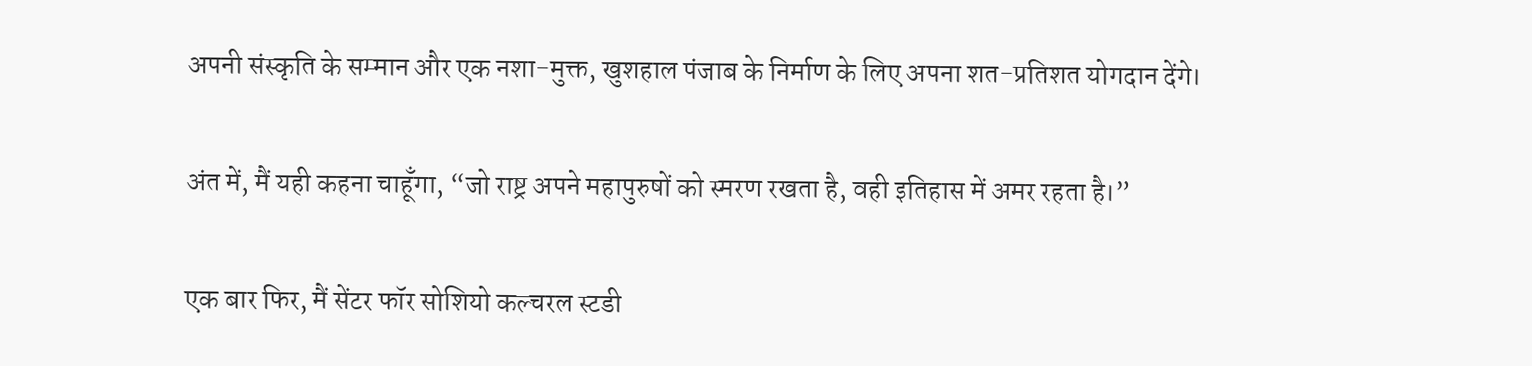अपनी संस्कृति के सम्मान और एक नशा-मुक्त, खुशहाल पंजाब के निर्माण के लिए अपना शत-प्रतिशत योगदान देंगे।

अंत में, मैं यही कहना चाहूँगा, “जो राष्ट्र अपने महापुरुषों को स्मरण रखता है, वही इतिहास में अमर रहता है।”

एक बार फिर, मैं सेंटर फॉर सोशियो कल्चरल स्टडी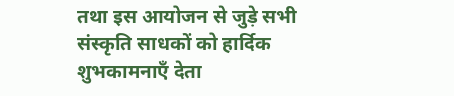तथा इस आयोजन से जुड़े सभी संस्कृति साधकों को हार्दिक शुभकामनाएँ देता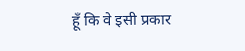हूँ कि वे इसी प्रकार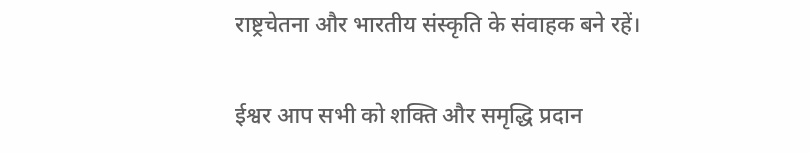राष्ट्रचेतना और भारतीय संस्कृति के संवाहक बने रहें।

ईश्वर आप सभी को शक्ति और समृद्धि प्रदान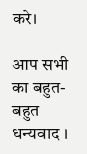करे।

आप सभी का बहुत-बहुत धन्यवाद ।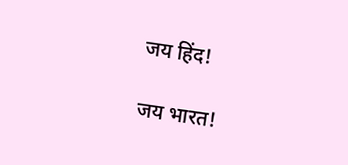जय हिंद!

जय भारत!